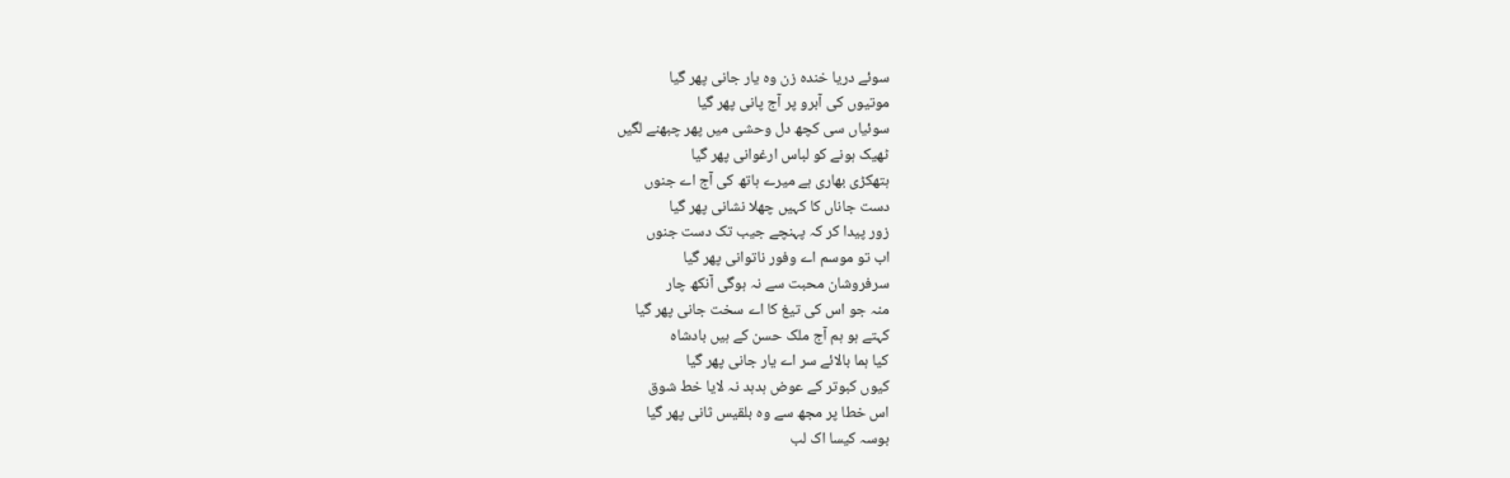سوئے دریا خندہ زن وہ یار جانی پھر گیا
موتیوں کی آبرو پر آج پانی پھر گیا
سوئیاں سی کچھ دل وحشی میں پھر چبھنے لگیں
ٹھیک ہونے کو لباس ارغوانی پھر گیا
ہتھکڑی بھاری ہے میرے ہاتھ کی آج اے جنوں
دست جاناں کا کہیں چھلا نشانی پھر گیا
زور پیدا کر کہ پہنچے جیب تک دست جنوں
اب تو موسم اے وفور ناتوانی پھر گیا
سرفروشان محبت سے نہ ہوگی آنکھ چار
منہ جو اس کی تیغ کا اے سخت جانی پھر گیا
کہتے ہو ہم آج ملک حسن کے ہیں بادشاہ
کیا ہما بالائے سر اے یار جانی پھر گیا
کیوں کبوتر کے عوض ہدہد نہ لایا خط شوق
اس خطا پر مجھ سے وہ بلقیس ثانی پھر گیا
بوسہ کیسا اک لب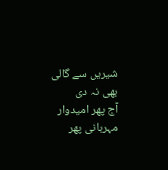شیریں سے گالی بھی نہ دی
آج پھر امیدوار مہربانی پھر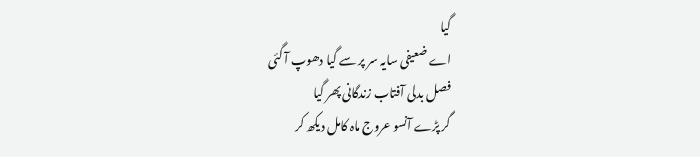گیا
اے ضعیفی سایہ سر پر سے گیا دھوپ آ گئی
فصل بدلی آفتاب زندگانی پھر گیا
گر پڑے آنسو عروج ماہ کامل دیکھ کر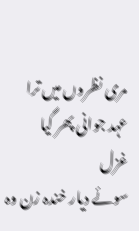مری نظروں میں ترا عہد جوانی پھر گیا
غزل
سوئے دیار خندہ زن وہ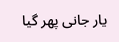یار جانی پھر گیا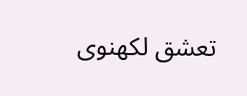تعشق لکھنوی